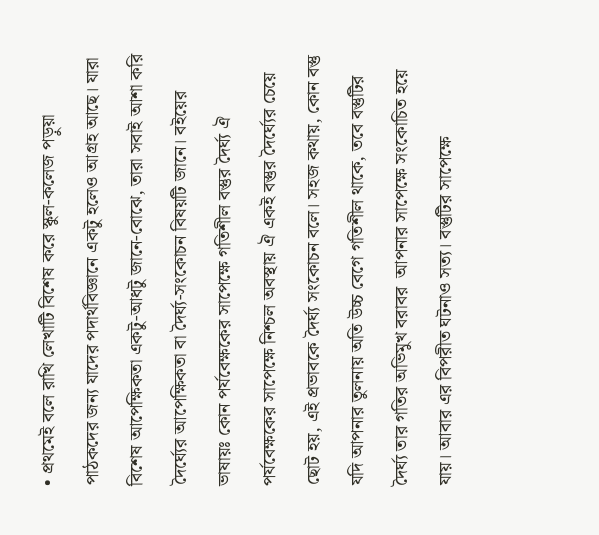• প্রথমেই বলে রাখি লেখাটি বিশেষ করে স্কুল-কলেজ পড়ুয়া পাঠকদের জন্য যাদের পদার্থবিজ্ঞানে একটু হলেও আগ্রহ আছে। যারা বিশেষ আপেক্ষিকতা একটু-আধটু জানে-বোঝে, তারা সবাই আশা করি দৈর্ঘ্যের আপেক্ষিকতা বা দৈর্ঘ্য-সংকোচন বিষয়টি জানে। বইয়ের ভাষায়ঃ কোন পর্যবেক্ষকের সাপেক্ষে গতিশীল বস্তুর দৈর্ঘ্য ঐ পর্যবেক্ষকের সাপেক্ষে নিশ্চল অবস্থায় ঐ একই বস্তুর দৈর্ঘ্যের চেয়ে ছোট হয়, এই প্রভাবকে দৈর্ঘ্য সংকোচন বলে। সহজ কথায়, কোন বস্তু যদি আপনার তুলনায় অতি উচ্চ বেগে গতিশীল থাকে, তবে বস্তুটির দৈর্ঘ্য তার গতির অভিমুখ বরাবর  আপনার সাপেক্ষে সংকোচিত হয়ে যায়। আবার এর বিপরীত ঘটনাও সত্য। বস্তুটির সাপেক্ষে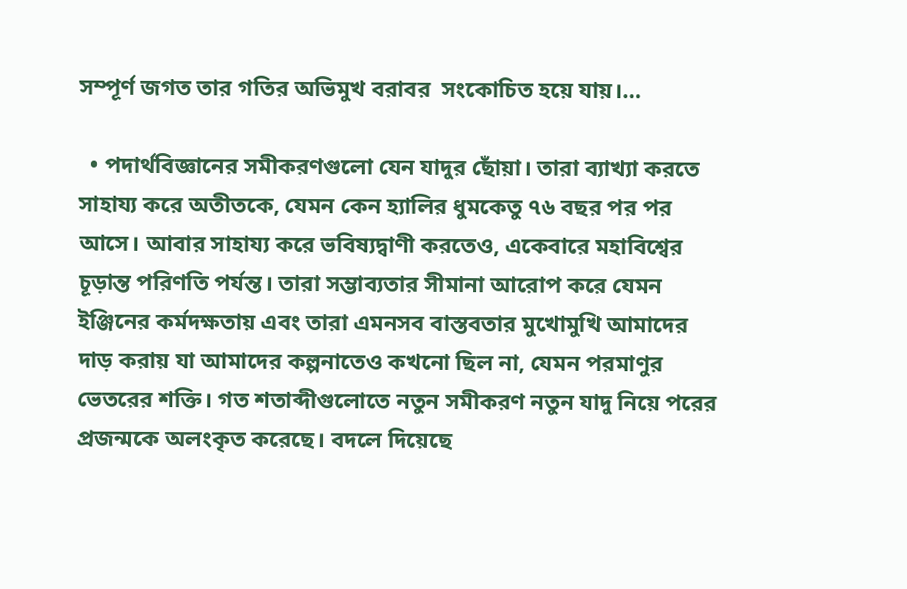সম্পূর্ণ জগত তার গতির অভিমুখ বরাবর  সংকোচিত হয়ে যায়।…

  • পদার্থবিজ্ঞানের সমীকরণগুলো যেন যাদুর ছোঁয়া। তারা ব্যাখ্যা করতে সাহায্য করে অতীতকে, যেমন কেন হ্যালির ধুমকেতু ৭৬ বছর পর পর আসে। আবার সাহায্য করে ভবিষ্যদ্বাণী করতেও, একেবারে মহাবিশ্বের চূড়ান্ত পরিণতি পর্যন্ত। তারা সম্ভাব্যতার সীমানা আরোপ করে যেমন ইঞ্জিনের কর্মদক্ষতায় এবং তারা এমনসব বাস্তবতার মুখোমুখি আমাদের দাড় করায় যা আমাদের কল্পনাতেও কখনো ছিল না, যেমন পরমাণুর ভেতরের শক্তি। গত শতাব্দীগুলোতে নতুন সমীকরণ নতুন যাদু নিয়ে পরের প্রজন্মকে অলংকৃত করেছে। বদলে দিয়েছে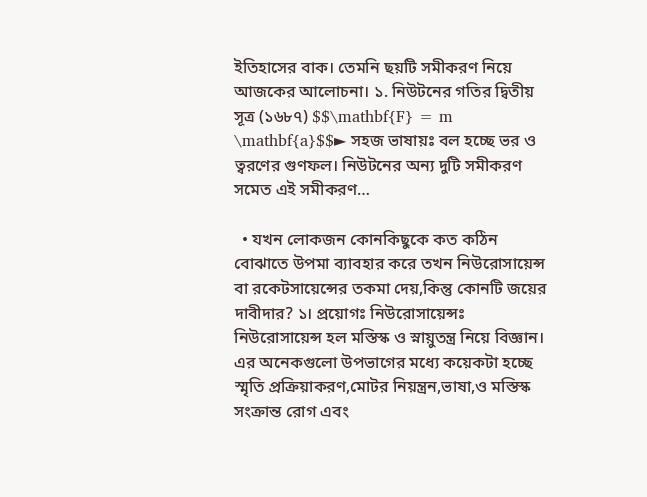ইতিহাসের বাক। তেমনি ছয়টি সমীকরণ নিয়ে আজকের আলোচনা। ১. নিউটনের গতির দ্বিতীয় সূত্র (১৬৮৭) $$\mathbf{F} = m \mathbf{a}$$► সহজ ভাষায়ঃ বল হচ্ছে ভর ও ত্বরণের গুণফল। নিউটনের অন্য দুটি সমীকরণ সমেত এই সমীকরণ…

  • যখন লোকজন কোনকিছুকে কত কঠিন বোঝাতে উপমা ব্যাবহার করে তখন নিউরোসায়েন্স বা রকেটসায়েন্সের তকমা দেয়,কিন্তু কোনটি জয়ের দাবীদার? ১। প্রয়োগঃ নিউরোসায়েন্সঃ নিউরোসায়েন্স হল মস্তিস্ক ও স্নায়ুতন্ত্র নিয়ে বিজ্ঞান। এর অনেকগুলো উপভাগের মধ্যে কয়েকটা হচ্ছে স্মৃতি প্রক্রিয়াকরণ,মোটর নিয়ন্ত্রন,ভাষা,ও মস্তিস্ক সংক্রান্ত রোগ এবং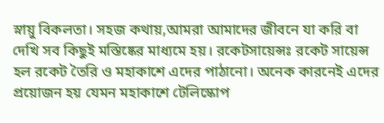স্নায়ু বিকলতা। সহজ কথায়,আমরা আমাদের জীবনে যা করি বা দেখি সব কিছুই মস্তিষ্কের মাধ্যমে হয়। রকেটসায়েন্সঃ রকেট সায়েন্স হল রকেট তৈরি ও মহাকাশে এদের পাঠানো। অনেক কারনেই এদের প্রয়োজন হয় যেমন মহাকাশে টেলিস্কোপ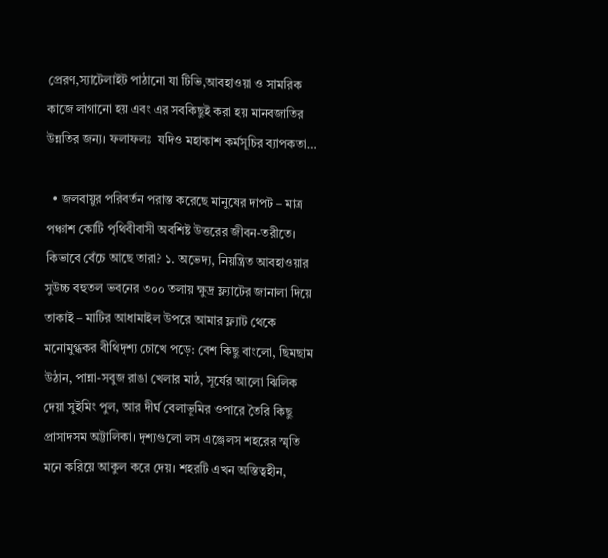প্রেরণ,স্যাটেলাইট পাঠানো যা টিভি,আবহাওয়া ও সামরিক কাজে লাগানো হয় এবং এর সবকিছুই করা হয় মানবজাতির উন্নতির জন্য। ফলাফলঃ  যদিও মহাকাশ কর্মসূচির ব্যাপকতা…

  • জলবায়ুর পরিবর্তন পরাস্ত করেছে মানুষের দাপট – মাত্র পঞ্চাশ কোটি পৃথিবীবাসী অবশিষ্ট উত্তরের জীবন-তরীতে। কিভাবে বেঁচে আছে তারা? ১. অভেদ্য, নিয়ন্ত্রিত আবহাওয়ার সুউচ্চ বহুতল ভবনের ৩০০ তলায় ক্ষুদ্র ফ্ল্যাটের জানালা দিয়ে তাকাই – মাটির আধামাইল উপরে আমার ফ্ল্যাট থেকে মনোমুগ্ধকর বীথিদৃশ্য চোখে পড়ে: বেশ কিছু বাংলো, ছিমছাম উঠান, পান্না-সবুজ রাঙা খেলার মাঠ, সূর্যের আলো ঝিলিক দেয়া সুইমিং পুল, আর দীর্ঘ বেলাভূমির ওপারে তৈরি কিছু প্রাসাদসম অট্টালিকা। দৃশ্যগুলো লস এঞ্জেলস শহরের স্মৃতি মনে করিয়ে আকুল করে দেয়। শহরটি এখন অস্তিত্বহীন,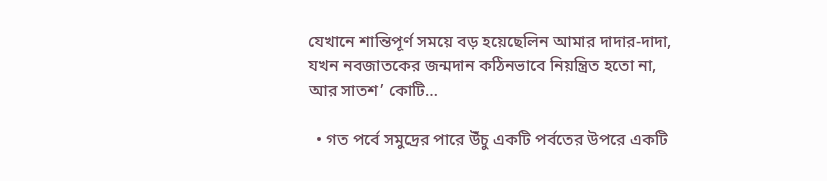যেখানে শান্তিপূর্ণ সময়ে বড় হয়েছেলিন আমার দাদার-দাদা, যখন নবজাতকের জন্মদান কঠিনভাবে নিয়ন্ত্রিত হতো না, আর সাতশ’ কোটি…

  • গত পর্বে সমুদ্রের পারে উঁচু একটি পর্বতের উপরে একটি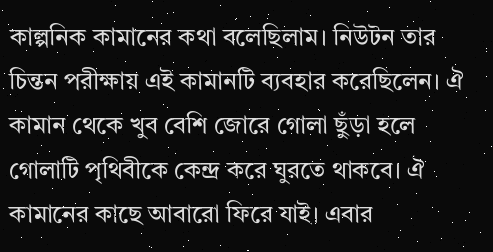কাল্পনিক কামানের কথা বলেছিলাম। নিউটন তার চিন্তন পরীক্ষায় এই কামানটি ব্যবহার করেছিলেন। ঐ কামান থেকে খুব বেশি জোরে গোলা ছুঁড়া হলে গোলাটি পৃথিবীকে কেন্দ্র করে ঘুরতে থাকবে। ঐ কামানের কাছে আবারো ফিরে যাই। এবার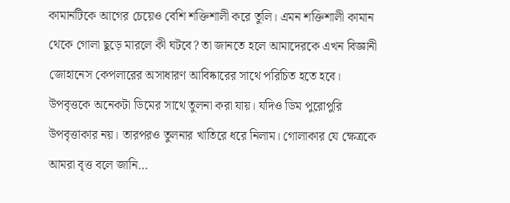কামানটিকে আগের চেয়েও বেশি শক্তিশালী করে তুলি। এমন শক্তিশালী কামান থেকে গোলা ছুড়ে মারলে কী ঘটবে? তা জানতে হলে আমাদেরকে এখন বিজ্ঞানী জোহানেস কেপলারের অসাধারণ আবিষ্কারের সাথে পরিচিত হতে হবে। উপবৃত্তকে অনেকটা ডিমের সাথে তুলনা করা যায়। যদিও ডিম পুরোপুরি উপবৃত্তাকার নয়। তারপরও তুলনার খাতিরে ধরে নিলাম। গোলাকার যে ক্ষেত্রকে আমরা বৃত্ত বলে জানি…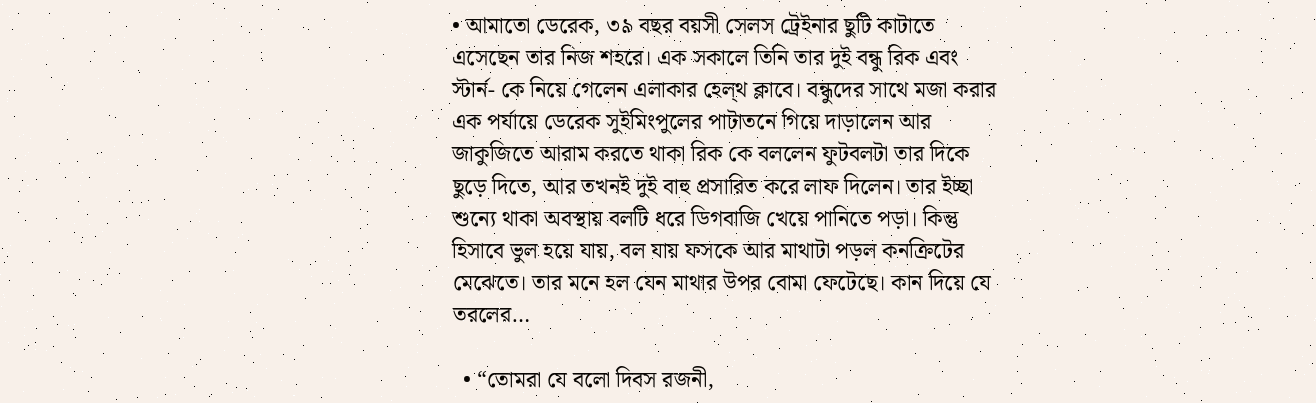• আমাতো ডেরেক, ৩৯ বছর বয়সী সেলস ট্রেইনার ছুটি কাটাতে এসেছেন তার নিজ শহরে। এক সকালে তিনি তার দুই বন্ধু রিক এবং স্টার্ন- কে নিয়ে গেলেন এলাকার হেল্থ ক্লাবে। বন্ধুদের সাথে মজা করার এক পর্যায়ে ডেরেক সুইমিংপুলের পাটাতনে গিয়ে দাড়ালেন আর জাকুজিতে আরাম করতে থাকা রিক কে বললেন ফুটবলটা তার দিকে ছুড়ে দিতে, আর তখনই দুই বাহু প্রসারিত করে লাফ দিলেন। তার ইচ্ছা শুন্যে থাকা অবস্থায় বলটি ধরে ডিগবাজি খেয়ে পানিতে পড়া। কিন্তু হিসাবে ভুল হয়ে যায়, বল যায় ফসকে আর মাথাটা পড়ল কনক্রিটের মেঝেতে। তার মনে হল যেন মাথার উপর বোমা ফেটেছে। কান দিয়ে যে তরলের…

  • “তোমরা যে বলো দিবস রজনী,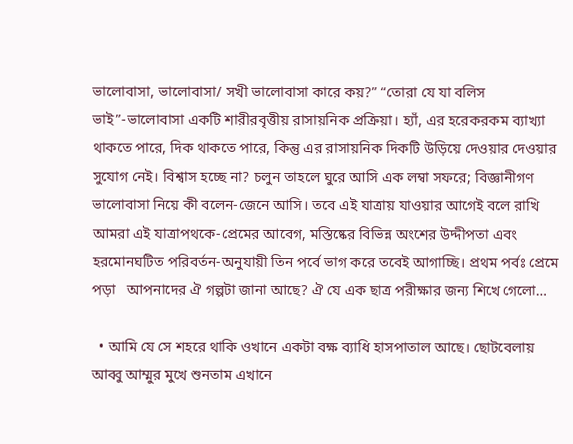ভালোবাসা, ভালোবাসা/ সখী ভালোবাসা কারে কয়?” “তোরা যে যা বলিস ভাই”-ভালোবাসা একটি শারীরবৃত্তীয় রাসায়নিক প্রক্রিয়া। হ্যাঁ, এর হরেকরকম ব্যাখ্যা থাকতে পারে, দিক থাকতে পারে, কিন্তু এর রাসায়নিক দিকটি উড়িয়ে দেওয়ার দেওয়ার সুযোগ নেই। বিশ্বাস হচ্ছে না? চলুন তাহলে ঘুরে আসি এক লম্বা সফরে; বিজ্ঞানীগণ ভালোবাসা নিয়ে কী বলেন-জেনে আসি। তবে এই যাত্রায় যাওয়ার আগেই বলে রাখি আমরা এই যাত্রাপথকে-প্রেমের আবেগ, মস্তিষ্কের বিভিন্ন অংশের উদ্দীপতা এবং হরমোনঘটিত পরিবর্তন-অনুযায়ী তিন পর্বে ভাগ করে তবেই আগাচ্ছি। প্রথম পর্বঃ প্রেমে পড়া   আপনাদের ঐ গল্পটা জানা আছে? ঐ যে এক ছাত্র পরীক্ষার জন্য শিখে গেলো…

  • আমি যে সে শহরে থাকি ওখানে একটা বক্ষ ব্যাধি হাসপাতাল আছে। ছোটবেলায় আব্বু আম্মুর মুখে শুনতাম এখানে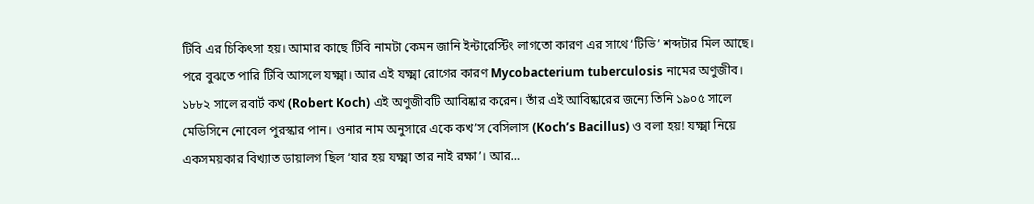টিবি এর চিকিৎসা হয়। আমার কাছে টিবি নামটা কেমন জানি ইন্টারেস্টিং লাগতো কারণ এর সাথে ‘টিভি’ শব্দটার মিল আছে। পরে বুঝতে পারি টিবি আসলে যক্ষ্মা। আর এই যক্ষ্মা রোগের কারণ Mycobacterium tuberculosis নামের অণুজীব। ১৮৮২ সালে রবার্ট কখ (Robert Koch) এই অণুজীবটি আবিষ্কার করেন। তাঁর এই আবিষ্কারের জন্যে তিনি ১৯০৫ সালে মেডিসিনে নোবেল পুরস্কার পান। ওনার নাম অনুসারে একে কখ’স বেসিলাস (Koch’s Bacillus) ও বলা হয়! যক্ষ্মা নিয়ে একসময়কার বিখ্যাত ডায়ালগ ছিল ‘যার হয় যক্ষ্মা তার নাই রক্ষা’। আর…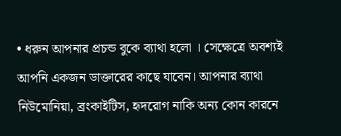• ধরুন আপনার প্রচন্ড বুকে ব্যাথা হলো । সেক্ষেত্রে অবশ্যই আপনি একজন ডাক্তারের কাছে যাবেন। আপনার ব্যাথা নিউমোনিয়া, ব্রংকাইটিস, হৃদরোগ নাকি অন্য কোন কারনে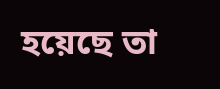হয়েছে তা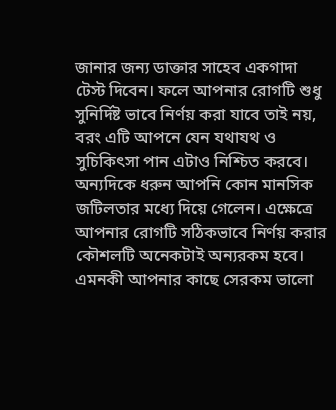জানার জন্য ডাক্তার সাহেব একগাদা টেস্ট দিবেন। ফলে আপনার রোগটি শুধু সুনির্দিষ্ট ভাবে নির্ণয় করা যাবে তাই নয়, বরং এটি আপনে যেন যথাযথ ও সুচিকিৎসা পান এটাও নিশ্চিত করবে। অন্যদিকে ধরুন আপনি কোন মানসিক জটিলতার মধ্যে দিয়ে গেলেন। এক্ষেত্রে আপনার রোগটি সঠিকভাবে নির্ণয় করার কৌশলটি অনেকটাই অন্যরকম হবে। এমনকী আপনার কাছে সেরকম ভালো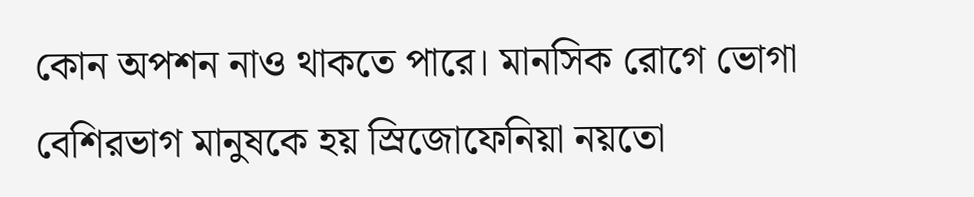কোন অপশন নাও থাকতে পারে। মানসিক রোগে ভোগা বেশিরভাগ মানুষকে হয় স্রিজোফেনিয়া নয়তো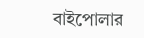বাইপোলার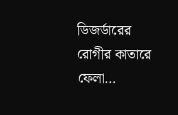ডিজর্ডারের রোগীর কাতারে ফেলা…